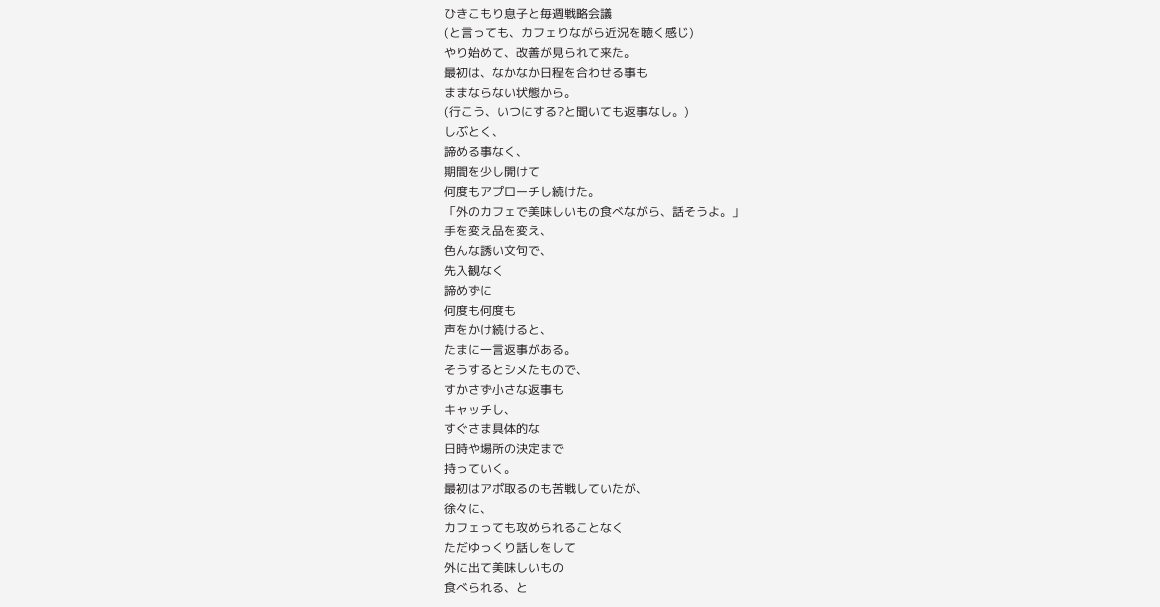ひきこもり息子と毎週戦略会議
(と言っても、カフェりながら近況を聴く感じ)
やり始めて、改善が見られて来た。
最初は、なかなか日程を合わせる事も
ままならない状態から。
(行こう、いつにする?と聞いても返事なし。)
しぶとく、
諦める事なく、
期間を少し開けて
何度もアプローチし続けた。
「外のカフェで美味しいもの食べながら、話そうよ。」
手を変え品を変え、
色んな誘い文句で、
先入観なく
諦めずに
何度も何度も
声をかけ続けると、
たまに一言返事がある。
そうするとシメたもので、
すかさず小さな返事も
キャッチし、
すぐさま具体的な
日時や場所の決定まで
持っていく。
最初はアポ取るのも苦戦していたが、
徐々に、
カフェっても攻められることなく
ただゆっくり話しをして
外に出て美味しいもの
食べられる、と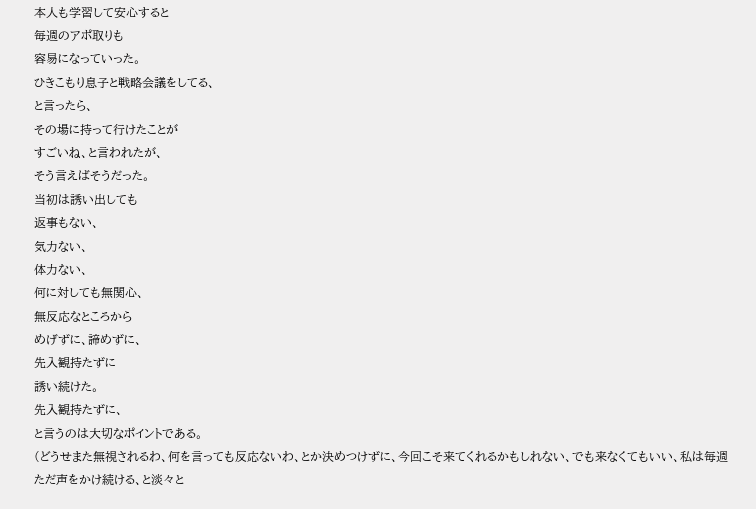本人も学習して安心すると
毎週のアポ取りも
容易になっていった。
ひきこもり息子と戦略会議をしてる、
と言ったら、
その場に持って行けたことが
すごいね、と言われたが、
そう言えばそうだった。
当初は誘い出しても
返事もない、
気力ない、
体力ない、
何に対しても無関心、
無反応なところから
めげずに、諦めずに、
先入観持たずに
誘い続けた。
先入観持たずに、
と言うのは大切なポイントである。
(どうせまた無視されるわ、何を言っても反応ないわ、とか決めつけずに、今回こそ来てくれるかもしれない、でも来なくてもいい、私は毎週ただ声をかけ続ける、と淡々と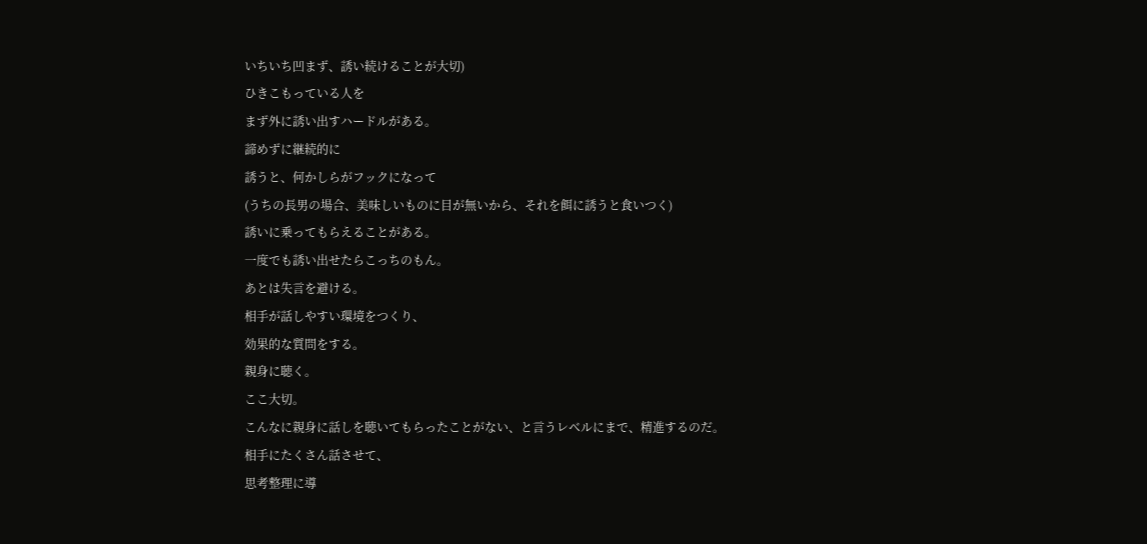いちいち凹まず、誘い続けることが大切)
ひきこもっている人を
まず外に誘い出すハードルがある。
諦めずに継続的に
誘うと、何かしらがフックになって
(うちの長男の場合、美味しいものに目が無いから、それを餌に誘うと食いつく)
誘いに乗ってもらえることがある。
一度でも誘い出せたらこっちのもん。
あとは失言を避ける。
相手が話しやすい環境をつくり、
効果的な質問をする。
親身に聴く。
ここ大切。
こんなに親身に話しを聴いてもらったことがない、と言うレベルにまで、精進するのだ。
相手にたくさん話させて、
思考整理に導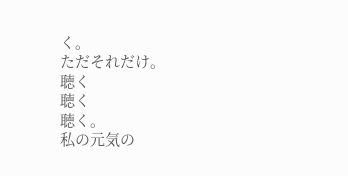く。
ただそれだけ。
聴く
聴く
聴く。
私の元気の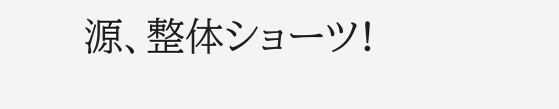源、整体ショーツ!